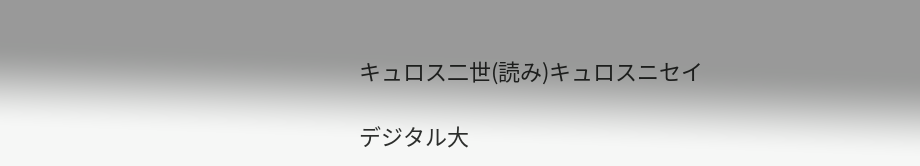キュロス二世(読み)キュロスニセイ

デジタル大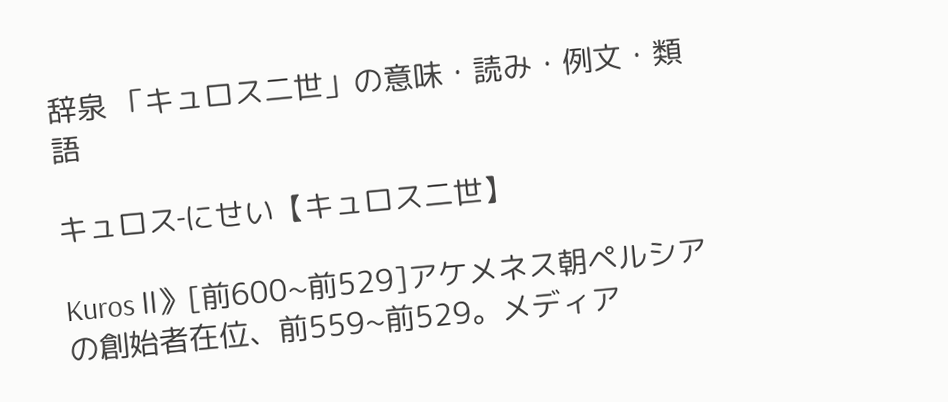辞泉 「キュロス二世」の意味・読み・例文・類語

キュロス‐にせい【キュロス二世】

Kuros Ⅱ》[前600~前529]アケメネス朝ペルシアの創始者在位、前559~前529。メディア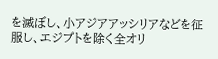を滅ぼし、小アジアアッシリアなどを征服し、エジプトを除く全オリ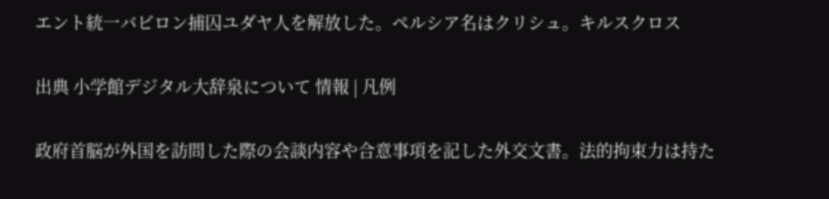エント統一バビロン捕囚ユダヤ人を解放した。ペルシア名はクリシュ。キルスクロス

出典 小学館デジタル大辞泉について 情報 | 凡例

政府首脳が外国を訪問した際の会談内容や合意事項を記した外交文書。法的拘束力は持た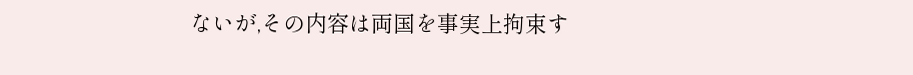ないが,その内容は両国を事実上拘束す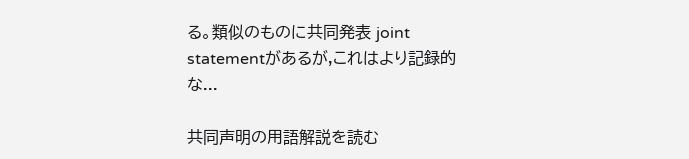る。類似のものに共同発表 joint statementがあるが,これはより記録的な...

共同声明の用語解説を読む